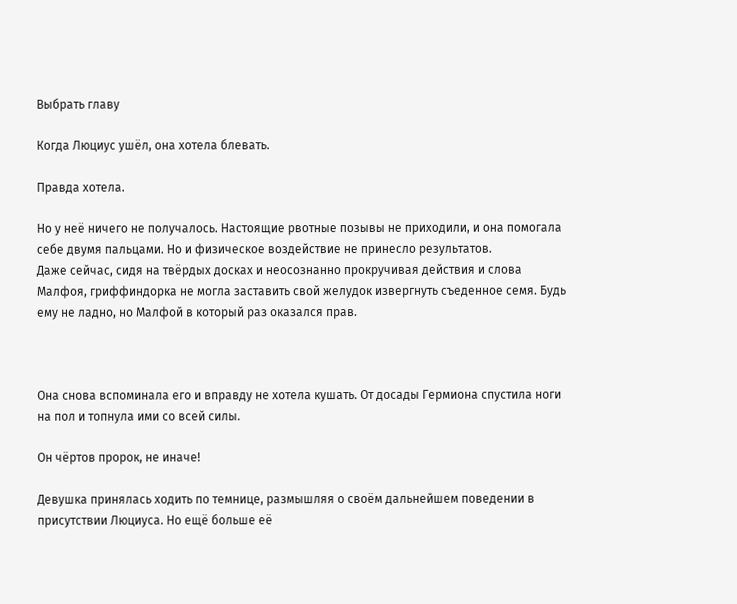Выбрать главу

Когда Люциус ушёл, она хотела блевать.

Правда хотела.

Но у неё ничего не получалось. Настоящие рвотные позывы не приходили, и она помогала себе двумя пальцами. Но и физическое воздействие не принесло результатов.
Даже сейчас, сидя на твёрдых досках и неосознанно прокручивая действия и слова Малфоя, гриффиндорка не могла заставить свой желудок извергнуть съеденное семя. Будь ему не ладно, но Малфой в который раз оказался прав.



Она снова вспоминала его и вправду не хотела кушать. От досады Гермиона спустила ноги на пол и топнула ими со всей силы.

Он чёртов пророк, не иначе!

Девушка принялась ходить по темнице, размышляя о своём дальнейшем поведении в присутствии Люциуса. Но ещё больше её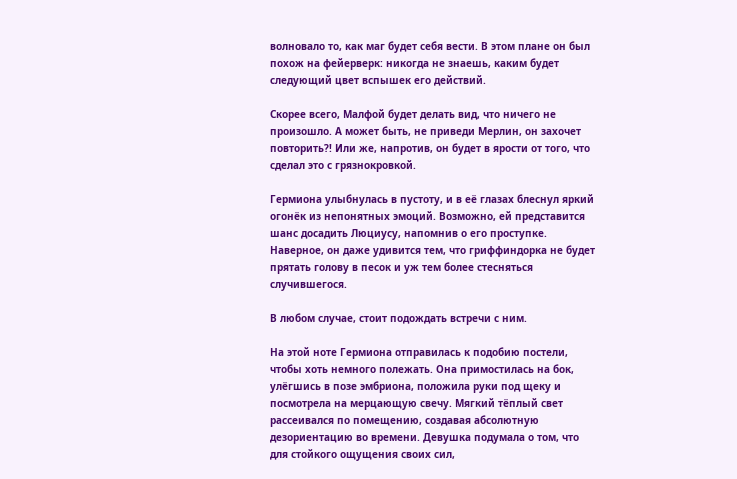волновало то, как маг будет себя вести. В этом плане он был похож на фейерверк: никогда не знаешь, каким будет следующий цвет вспышек его действий.

Скорее всего, Малфой будет делать вид, что ничего не произошло. А может быть, не приведи Мерлин, он захочет повторить?! Или же, напротив, он будет в ярости от того, что сделал это с грязнокровкой.

Гермиона улыбнулась в пустоту, и в её глазах блеснул яркий огонёк из непонятных эмоций. Возможно, ей представится шанс досадить Люциусу, напомнив о его проступке. Наверное, он даже удивится тем, что гриффиндорка не будет прятать голову в песок и уж тем более стесняться случившегося.

В любом случае, стоит подождать встречи с ним.

На этой ноте Гермиона отправилась к подобию постели, чтобы хоть немного полежать. Она примостилась на бок, улёгшись в позе эмбриона, положила руки под щеку и посмотрела на мерцающую свечу. Мягкий тёплый свет рассеивался по помещению, создавая абсолютную дезориентацию во времени. Девушка подумала о том, что для стойкого ощущения своих сил,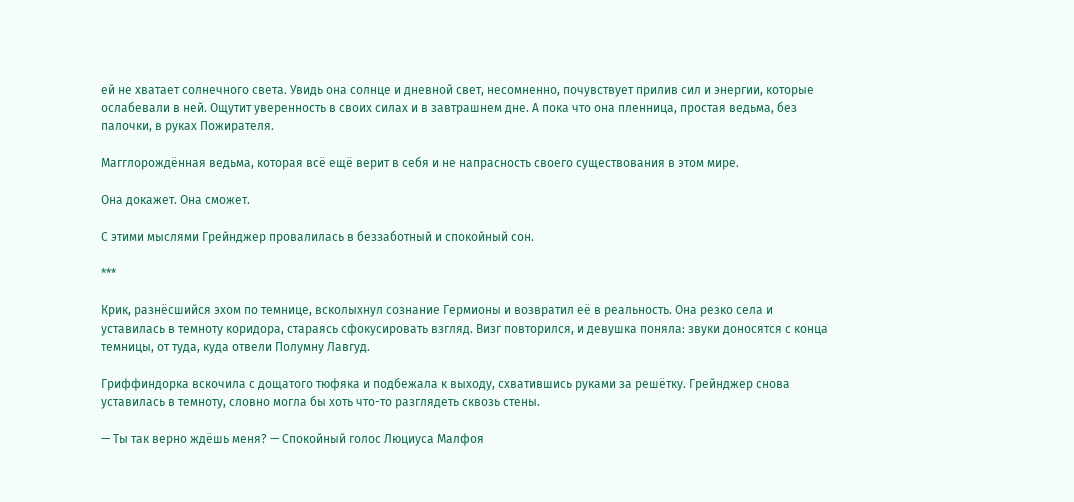ей не хватает солнечного света. Увидь она солнце и дневной свет, несомненно, почувствует прилив сил и энергии, которые ослабевали в ней. Ощутит уверенность в своих силах и в завтрашнем дне. А пока что она пленница, простая ведьма, без палочки, в руках Пожирателя.

Магглорождённая ведьма, которая всё ещё верит в себя и не напрасность своего существования в этом мире.

Она докажет. Она сможет.

С этими мыслями Грейнджер провалилась в беззаботный и спокойный сон.

***

Крик, разнёсшийся эхом по темнице, всколыхнул сознание Гермионы и возвратил её в реальность. Она резко села и уставилась в темноту коридора, стараясь сфокусировать взгляд. Визг повторился, и девушка поняла: звуки доносятся с конца темницы, от туда, куда отвели Полумну Лавгуд.

Гриффиндорка вскочила с дощатого тюфяка и подбежала к выходу, схватившись руками за решётку. Грейнджер снова уставилась в темноту, словно могла бы хоть что-то разглядеть сквозь стены.

— Ты так верно ждёшь меня? — Спокойный голос Люциуса Малфоя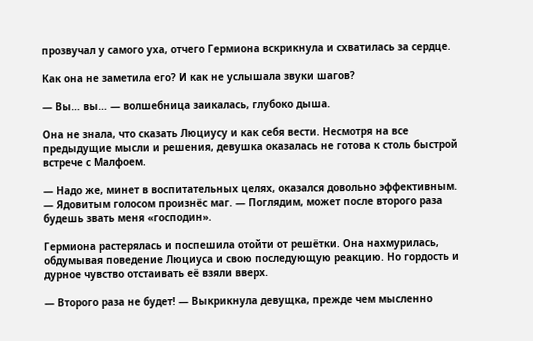прозвучал у самого уха, отчего Гермиона вскрикнула и схватилась за сердце.

Как она не заметила его? И как не услышала звуки шагов?

— Вы… вы… — волшебница заикалась, глубоко дыша.

Она не знала, что сказать Люциусу и как себя вести. Несмотря на все предыдущие мысли и решения, девушка оказалась не готова к столь быстрой встрече с Малфоем.

— Надо же, минет в воспитательных целях, оказался довольно эффективным. — Ядовитым голосом произнёс маг. — Поглядим, может после второго раза будешь звать меня «господин».

Гермиона растерялась и поспешила отойти от решётки. Она нахмурилась, обдумывая поведение Люциуса и свою последующую реакцию. Но гордость и дурное чувство отстаивать её взяли вверх.

— Второго раза не будет! — Выкрикнула девущка, прежде чем мысленно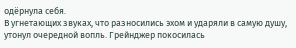одёрнула себя.
В угнетающих звуках, что разносились эхом и ударяли в самую душу, утонул очередной вопль. Грейнджер покосилась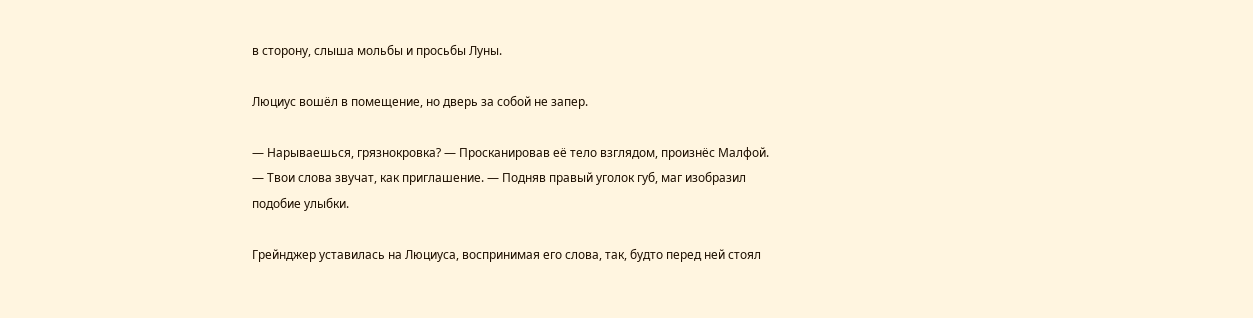в сторону, слыша мольбы и просьбы Луны.

Люциус вошёл в помещение, но дверь за собой не запер.

— Нарываешься, грязнокровка? — Просканировав её тело взглядом, произнёс Малфой. — Твои слова звучат, как приглашение. — Подняв правый уголок губ, маг изобразил подобие улыбки.

Грейнджер уставилась на Люциуса, воспринимая его слова, так, будто перед ней стоял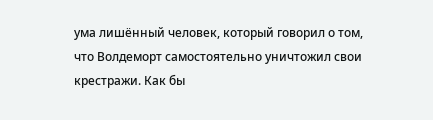ума лишённый человек, который говорил о том, что Волдеморт самостоятельно уничтожил свои крестражи. Как бы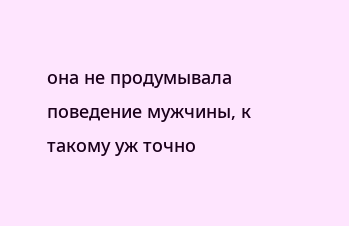она не продумывала поведение мужчины, к такому уж точно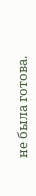не была готова.